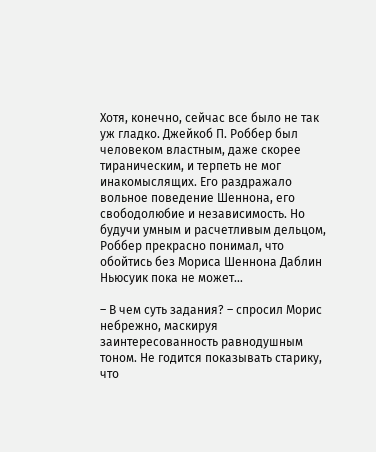Хотя, конечно, сейчас все было не так уж гладко. Джейкоб П. Роббер был человеком властным, даже скорее тираническим, и терпеть не мог инакомыслящих. Его раздражало вольное поведение Шеннона, его свободолюбие и независимость. Но будучи умным и расчетливым дельцом, Роббер прекрасно понимал, что обойтись без Мориса Шеннона Даблин Ньюсуик пока не может…

– В чем суть задания? – спросил Морис небрежно, маскируя заинтересованность равнодушным тоном. Не годится показывать старику, что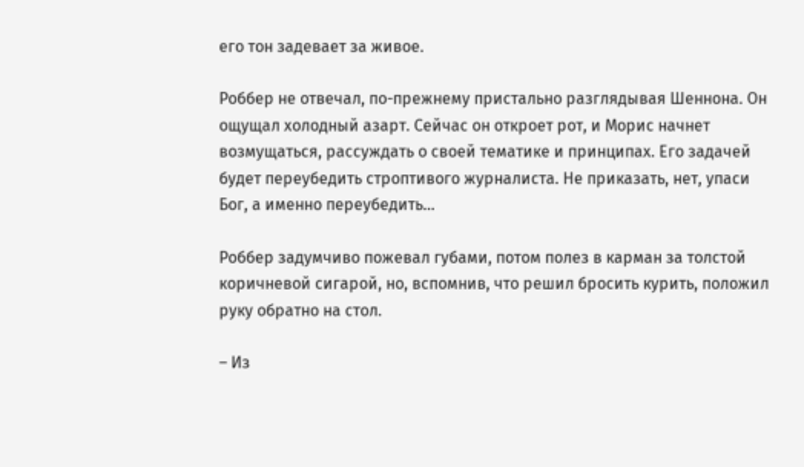его тон задевает за живое.

Роббер не отвечал, по-прежнему пристально разглядывая Шеннона. Он ощущал холодный азарт. Сейчас он откроет рот, и Морис начнет возмущаться, рассуждать о своей тематике и принципах. Его задачей будет переубедить строптивого журналиста. Не приказать, нет, упаси Бог, а именно переубедить…

Роббер задумчиво пожевал губами, потом полез в карман за толстой коричневой сигарой, но, вспомнив, что решил бросить курить, положил руку обратно на стол.

– Из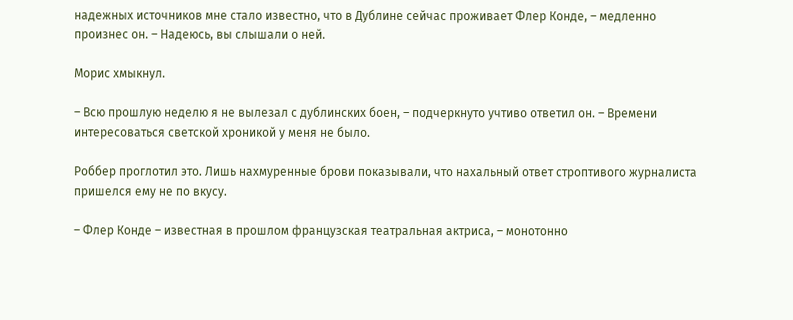надежных источников мне стало известно, что в Дублине сейчас проживает Флер Конде, – медленно произнес он. – Надеюсь, вы слышали о ней.

Морис хмыкнул.

– Всю прошлую неделю я не вылезал с дублинских боен, – подчеркнуто учтиво ответил он. – Времени интересоваться светской хроникой у меня не было.

Роббер проглотил это. Лишь нахмуренные брови показывали, что нахальный ответ строптивого журналиста пришелся ему не по вкусу.

– Флер Конде – известная в прошлом французская театральная актриса, – монотонно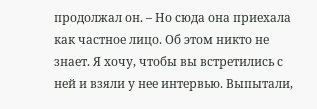продолжал он. – Но сюда она приехала как частное лицо. Об этом никто не знает. Я хочу, чтобы вы встретились с ней и взяли у нее интервью. Выпытали,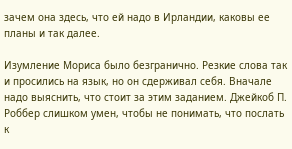зачем она здесь, что ей надо в Ирландии, каковы ее планы и так далее.

Изумление Мориса было безгранично. Резкие слова так и просились на язык, но он сдерживал себя. Вначале надо выяснить, что стоит за этим заданием. Джейкоб П. Роббер слишком умен, чтобы не понимать, что послать к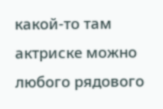какой-то там актриске можно любого рядового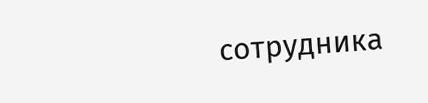сотрудника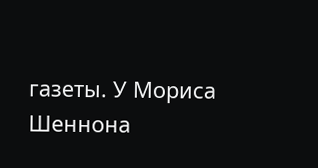газеты. У Мориса Шеннона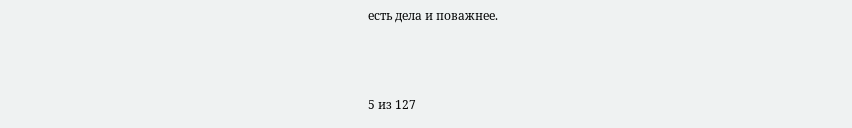есть дела и поважнее.



5 из 127